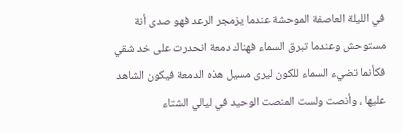في الليلة العاصفة الموحشة عندما يزمجر الرعد فهو صدى أنة مستوحش وعندما تبرق السماء فهناك دمعة انحدرت على خد شقي فكأنما تضيء السماء للكون ليرى مسيل هذه الدمعة فيكون الشاهد عليها ، وأنصت ولست المنصت الوحيد في ليالي الشتاء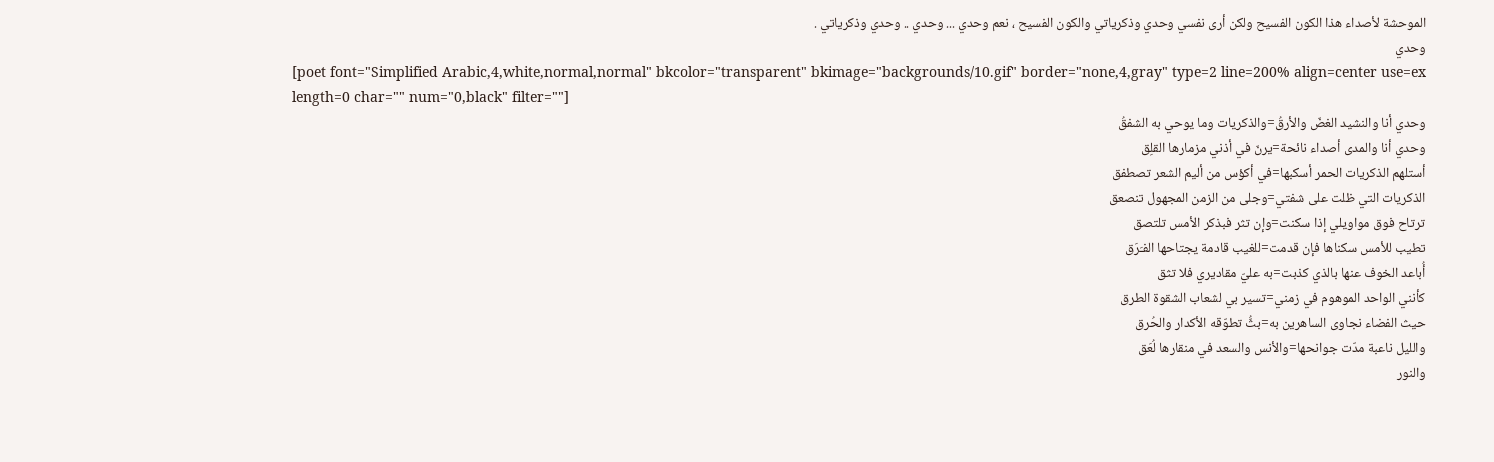الموحشة لأصداء هذا الكون الفسيح ولكن أرى نفسي وحدي وذكرياتي والكون الفسيح ، نعم وحدي ... وحدي .. وحدي وذكرياتي .
وحدي
[poet font="Simplified Arabic,4,white,normal,normal" bkcolor="transparent" bkimage="backgrounds/10.gif" border="none,4,gray" type=2 line=200% align=center use=ex length=0 char="" num="0,black" filter=""]
وحدي أنا والنشيد الغضّ والأرقُ=والذكريات وما يوحي به الشفقُ
وحدي أنا والمدى أصداء نائحة=يرنّ في أذني مزمارها القلِق
أستلهم الذكريات الحمر أسكبها=في أكؤس من أليم الشعر تصطفق
الذكريات التي ظلت على شفتي=وجلى من الزمن المجهول تنصعق
ترتاح فوق مواويلي إذا سكنت=وإن تثر فبذكر الأمس تلتصق
تطيب للأمس سكناها فإن قدمت=للغيب قادمة يجتاحها الفـَرَق
أُباعد الخوف عنها بالذي كذبت=به عليّ مقاديري فلا تثق
كأنني الواحد الموهوم في زمني=تسير بي لشعاب الشقوة الطرق
حيث الفضاء نجاوى الساهرين به=بثُّ تطوّقه الأكدار والحُرق
والليل ناعبة مدّت جوانحها=والأنس والسعد في منقارها لُعَق
والنور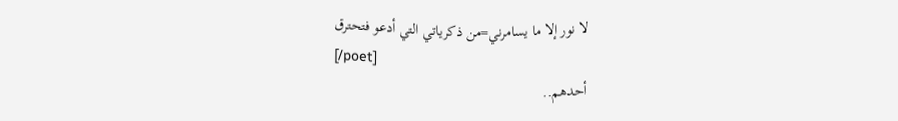لا نور إلا ما يسامرني=من ذكرياتي التي أدعو فتحترق
[/poet]
أحدهم..